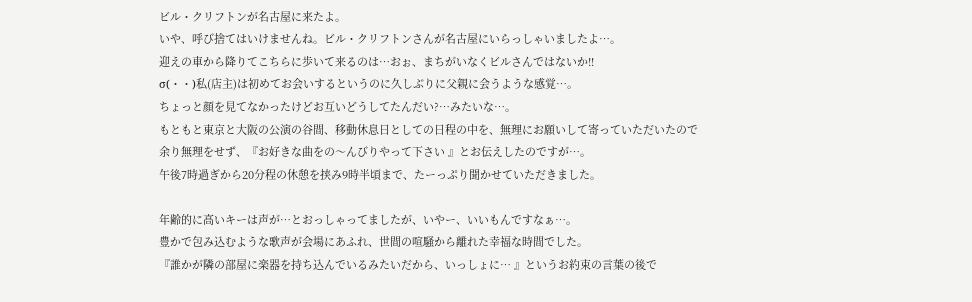ビル・クリフトンが名古屋に来たよ。
いや、呼び捨てはいけませんね。ビル・クリフトンさんが名古屋にいらっしゃいましたよ…。
迎えの車から降りてこちらに歩いて来るのは…おぉ、まちがいなくビルさんではないか!!
σ(・・)私(店主)は初めてお会いするというのに久しぶりに父親に会うような感覚…。
ちょっと顔を見てなかったけどお互いどうしてたんだい?…みたいな…。
もともと東京と大阪の公演の谷間、移動休息日としての日程の中を、無理にお願いして寄っていただいたので
余り無理をせず、『お好きな曲をの〜んびりやって下さい 』とお伝えしたのですが…。
午後7時過ぎから20分程の休憩を挟み9時半頃まで、たーっぷり聞かせていただきました。

年齢的に高いキーは声が…とおっしゃってましたが、いやー、いいもんですなぁ…。
豊かで包み込むような歌声が会場にあふれ、世間の喧騒から離れた幸福な時間でした。
『誰かが隣の部屋に楽器を持ち込んでいるみたいだから、いっしょに… 』というお約束の言葉の後で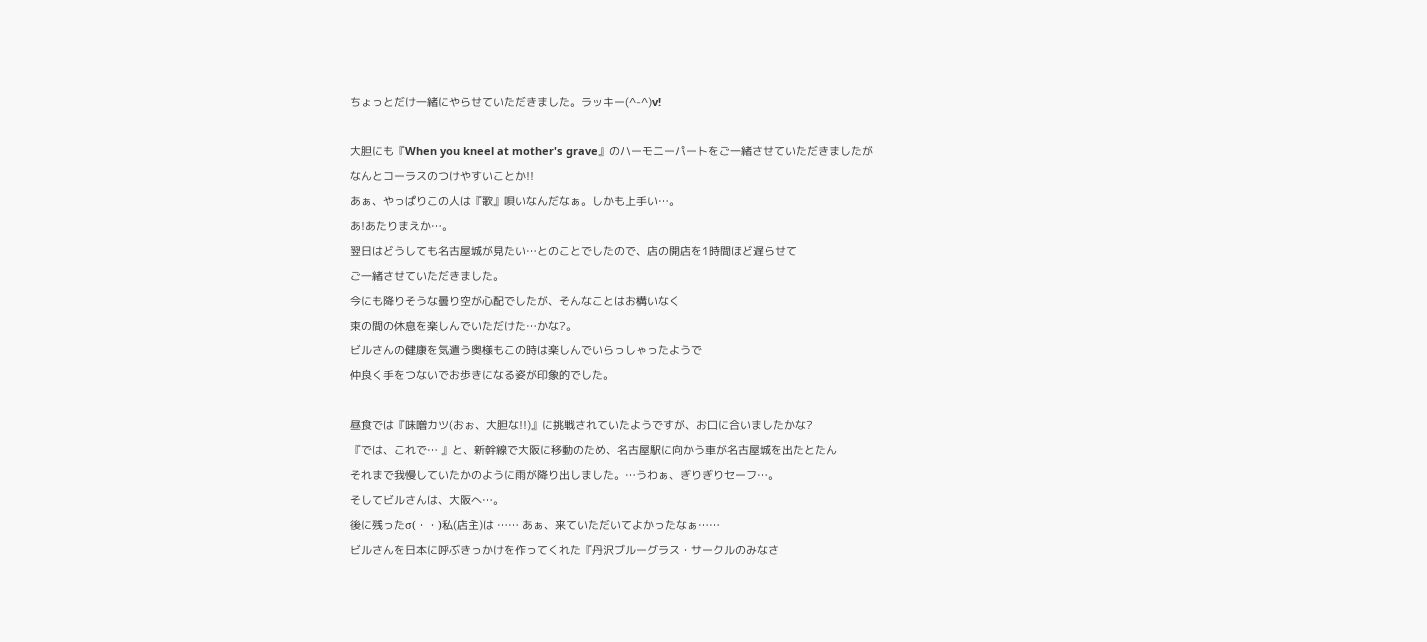ちょっとだけ一緒にやらせていただきました。ラッキー(^-^)v!

大胆にも『When you kneel at mother's grave』のハーモニーパートをご一緒させていただきましたが
なんとコーラスのつけやすいことか!!
あぁ、やっぱりこの人は『歌』唄いなんだなぁ。しかも上手い…。
あ!あたりまえか…。
翌日はどうしても名古屋城が見たい…とのことでしたので、店の開店を1時間ほど遅らせて
ご一緒させていただきました。
今にも降りそうな曇り空が心配でしたが、そんなことはお構いなく
束の間の休息を楽しんでいただけた…かな?。
ビルさんの健康を気遣う奥様もこの時は楽しんでいらっしゃったようで
仲良く手をつないでお歩きになる姿が印象的でした。

昼食では『味噌カツ(おぉ、大胆な!!)』に挑戦されていたようですが、お口に合いましたかな?
『では、これで… 』と、新幹線で大阪に移動のため、名古屋駅に向かう車が名古屋城を出たとたん
それまで我慢していたかのように雨が降り出しました。…うわぁ、ぎりぎりセーフ…。
そしてビルさんは、大阪へ…。
後に残ったσ(・・)私(店主)は …… あぁ、来ていただいてよかったなぁ……
ビルさんを日本に呼ぶきっかけを作ってくれた『丹沢ブルーグラス・サークルのみなさ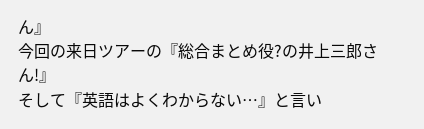ん』
今回の来日ツアーの『総合まとめ役?の井上三郎さん!』
そして『英語はよくわからない…』と言い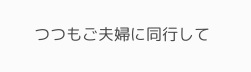つつもご夫婦に同行して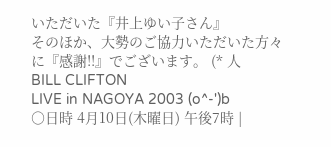いただいた『井上ゆい子さん』
そのほか、大勢のご協力いただいた方々に『感謝!!』でございます。 (* 人
BILL CLIFTON
LIVE in NAGOYA 2003 (o^-')b
○日時 4月10日(木曜日) 午後7時 |